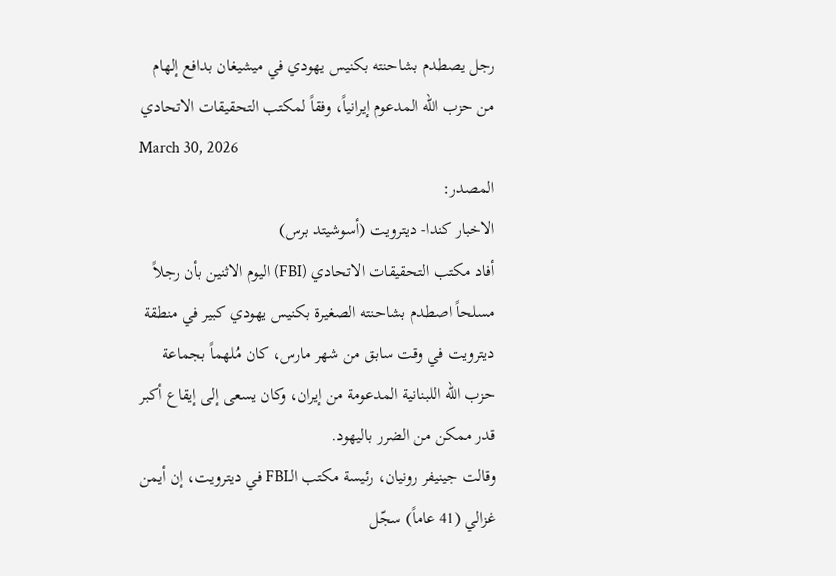رجل يصطدم بشاحنته بكنيس يهودي في ميشيغان بدافع إلهام من حزب الله المدعوم إيرانياً، وفقاً لمكتب التحقيقات الاتحادي
March 30, 2026
المصدر:
الاخبار كندا- ديترويت (أسوشيتد برس)
أفاد مكتب التحقيقات الاتحادي (FBI) اليوم الاثنين بأن رجلاً مسلحاً اصطدم بشاحنته الصغيرة بكنيس يهودي كبير في منطقة ديترويت في وقت سابق من شهر مارس، كان مُلهماً بجماعة حزب الله اللبنانية المدعومة من إيران، وكان يسعى إلى إيقاع أكبر قدر ممكن من الضرر باليهود.
وقالت جينيفر رونيان، رئيسة مكتب الـFBI في ديترويت، إن أيمن غزالي (41 عاماً) سجّل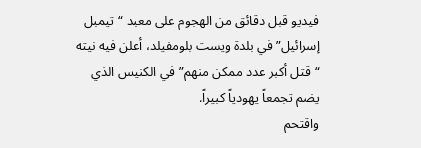فيديو قبل دقائق من الهجوم على معبد “تيمبل إسرائيل” في بلدة ويست بلومفيلد، أعلن فيه نيته “قتل أكبر عدد ممكن منهم” في الكنيس الذي يضم تجمعاً يهودياً كبيراً.
واقتحم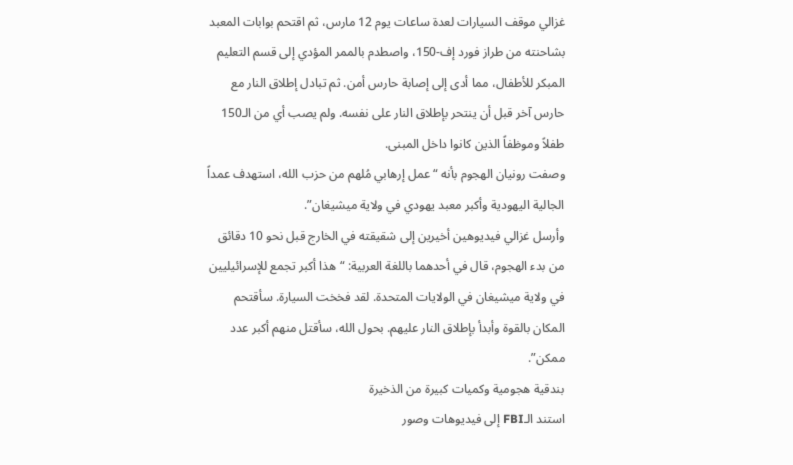غزالي موقف السيارات لعدة ساعات يوم 12 مارس، ثم اقتحم بوابات المعبد بشاحنته من طراز فورد إف-150، واصطدم بالممر المؤدي إلى قسم التعليم المبكر للأطفال، مما أدى إلى إصابة حارس أمن. ثم تبادل إطلاق النار مع حارس آخر قبل أن ينتحر بإطلاق النار على نفسه. ولم يصب أي من الـ150 طفلاً وموظفاً الذين كانوا داخل المبنى.
وصفت رونيان الهجوم بأنه “عمل إرهابي مُلهم من حزب الله، استهدف عمداً الجالية اليهودية وأكبر معبد يهودي في ولاية ميشيغان”.
وأرسل غزالي فيديوهين أخيرين إلى شقيقته في الخارج قبل نحو 10 دقائق من بدء الهجوم، قال في أحدهما باللغة العربية: “هذا أكبر تجمع للإسرائيليين في ولاية ميشيغان في الولايات المتحدة. لقد فخخت السيارة. سأقتحم المكان بالقوة وأبدأ بإطلاق النار عليهم. بحول الله، سأقتل منهم أكبر عدد ممكن”.
بندقية هجومية وكميات كبيرة من الذخيرة
استند الـFBI إلى فيديوهات وصور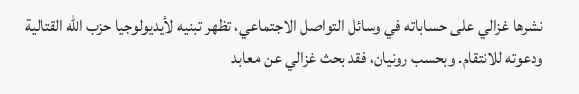نشرها غزالي على حساباته في وسائل التواصل الاجتماعي، تظهر تبنيه لأيديولوجيا حزب الله القتالية ودعوته للانتقام. وبحسب رونيان، فقد بحث غزالي عن معابد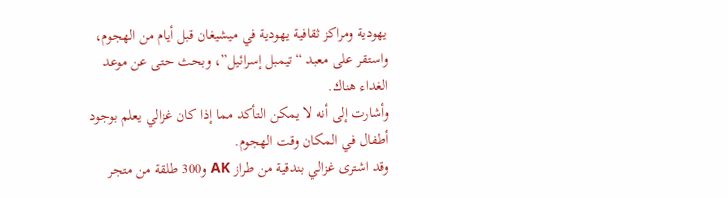يهودية ومراكز ثقافية يهودية في ميشيغان قبل أيام من الهجوم، واستقر على معبد “تيمبل إسرائيل”، وبحث حتى عن موعد الغداء هناك.
وأشارت إلى أنه لا يمكن التأكد مما إذا كان غزالي يعلم بوجود أطفال في المكان وقت الهجوم.
وقد اشترى غزالي بندقية من طراز AK و300 طلقة من متجر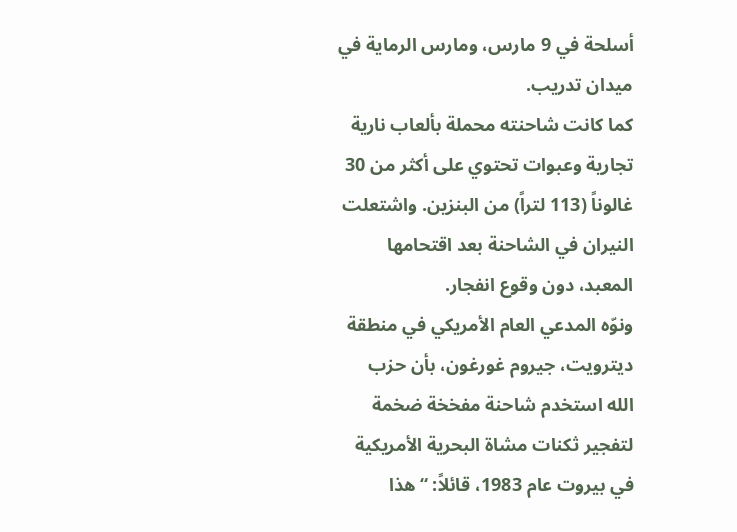أسلحة في 9 مارس، ومارس الرماية في ميدان تدريب.
كما كانت شاحنته محملة بألعاب نارية تجارية وعبوات تحتوي على أكثر من 30 غالوناً (113 لتراً) من البنزين. واشتعلت النيران في الشاحنة بعد اقتحامها المعبد، دون وقوع انفجار.
ونوّه المدعي العام الأمريكي في منطقة ديترويت، جيروم غورغون، بأن حزب الله استخدم شاحنة مفخخة ضخمة لتفجير ثكنات مشاة البحرية الأمريكية في بيروت عام 1983، قائلاً: “هذا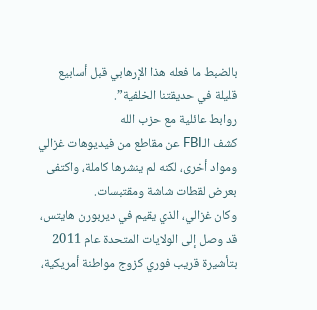بالضبط ما فعله هذا الإرهابي قبل أسابيع قليلة في حديقتنا الخلفية”.
روابط عائلية مع حزب الله
كشف الـFBI عن مقاطع من فيديوهات غزالي ومواد أخرى، لكنه لم ينشرها كاملة، واكتفى بعرض لقطات شاشة ومقتبسات.
وكان غزالي، الذي يقيم في ديربورن هايتس، قد وصل إلى الولايات المتحدة عام 2011 بتأشيرة قريب فوري كزوج مواطنة أمريكية،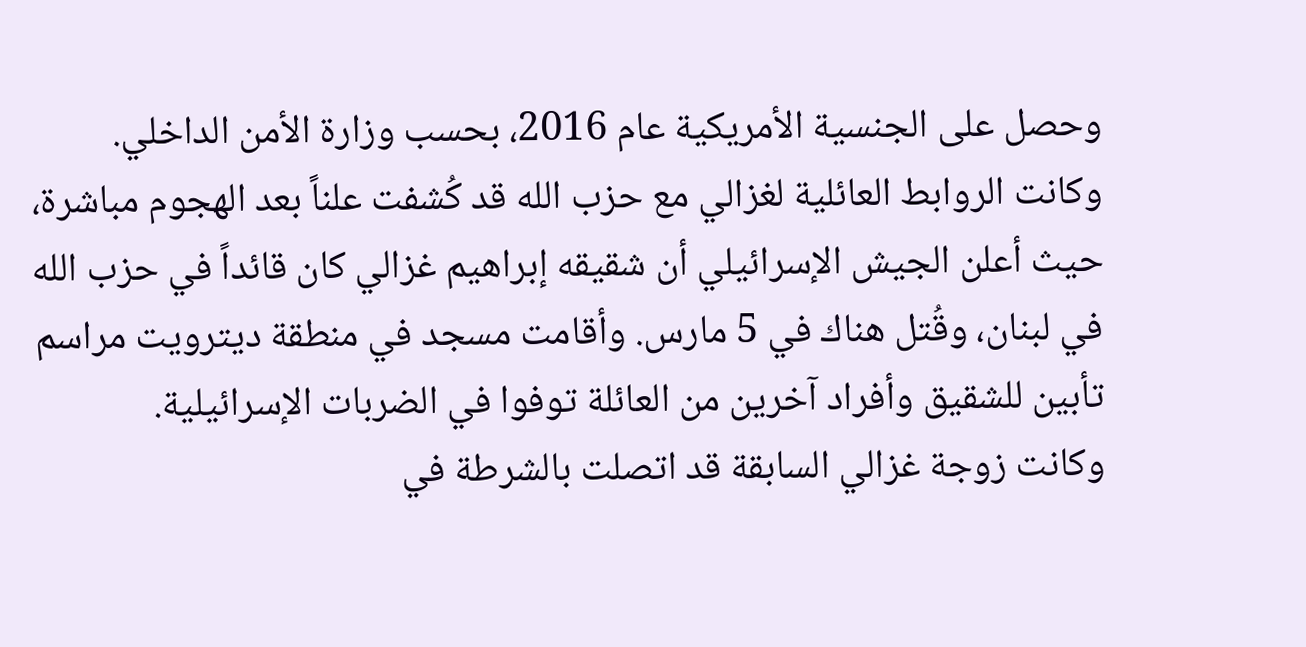وحصل على الجنسية الأمريكية عام 2016، بحسب وزارة الأمن الداخلي.
وكانت الروابط العائلية لغزالي مع حزب الله قد كُشفت علناً بعد الهجوم مباشرة، حيث أعلن الجيش الإسرائيلي أن شقيقه إبراهيم غزالي كان قائداً في حزب الله في لبنان، وقُتل هناك في 5 مارس. وأقامت مسجد في منطقة ديترويت مراسم تأبين للشقيق وأفراد آخرين من العائلة توفوا في الضربات الإسرائيلية.
وكانت زوجة غزالي السابقة قد اتصلت بالشرطة في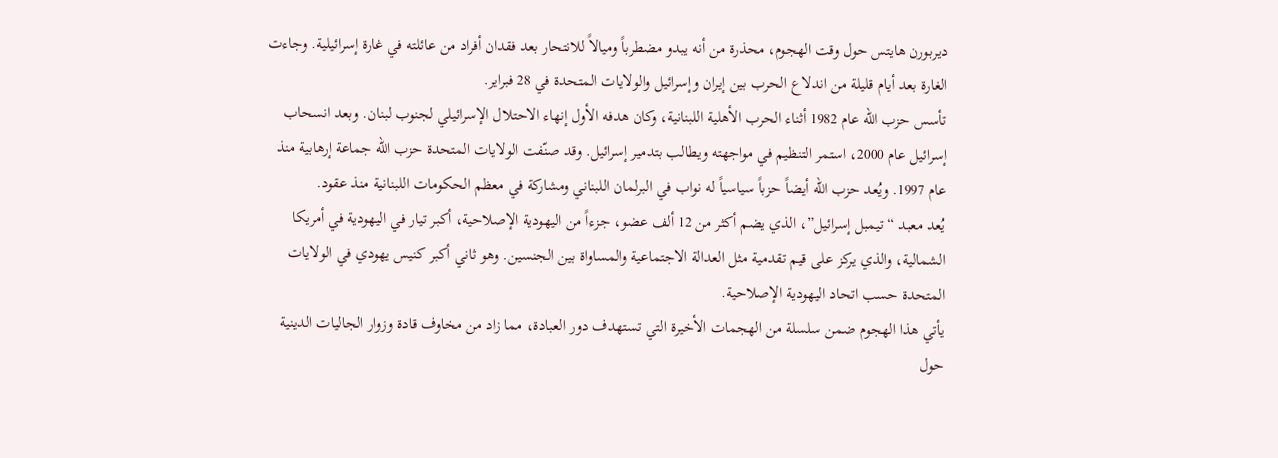ديربورن هايتس حول وقت الهجوم، محذرة من أنه يبدو مضطرباً وميالاً للانتحار بعد فقدان أفراد من عائلته في غارة إسرائيلية. وجاءت الغارة بعد أيام قليلة من اندلاع الحرب بين إيران وإسرائيل والولايات المتحدة في 28 فبراير.
تأسس حزب الله عام 1982 أثناء الحرب الأهلية اللبنانية، وكان هدفه الأول إنهاء الاحتلال الإسرائيلي لجنوب لبنان. وبعد انسحاب إسرائيل عام 2000، استمر التنظيم في مواجهته ويطالب بتدمير إسرائيل. وقد صنّفت الولايات المتحدة حزب الله جماعة إرهابية منذ عام 1997. ويُعد حزب الله أيضاً حزباً سياسياً له نواب في البرلمان اللبناني ومشاركة في معظم الحكومات اللبنانية منذ عقود.
يُعد معبد “تيمبل إسرائيل”، الذي يضم أكثر من 12 ألف عضو، جزءاً من اليهودية الإصلاحية، أكبر تيار في اليهودية في أمريكا الشمالية، والذي يركز على قيم تقدمية مثل العدالة الاجتماعية والمساواة بين الجنسين. وهو ثاني أكبر كنيس يهودي في الولايات المتحدة حسب اتحاد اليهودية الإصلاحية.
يأتي هذا الهجوم ضمن سلسلة من الهجمات الأخيرة التي تستهدف دور العبادة، مما زاد من مخاوف قادة وزوار الجاليات الدينية حول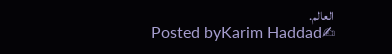العالم.
Posted byKarim Haddad✍